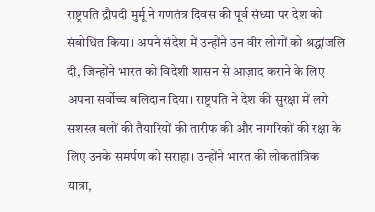राष्ट्रपति द्रौपदी मुर्मू ने गणतंत्र दिवस की पूर्व संध्या पर देश को संबोधित किया। अपने संदेश में उन्होंने उन वीर लोगों को श्रद्धांजलि दी, जिन्होंने भारत को विदेशी शासन से आज़ाद कराने के लिए अपना सर्वोच्च बलिदान दिया। राष्ट्रपति ने देश की सुरक्षा में लगे सशस्त्र बलों की तैयारियों की तारीफ की और नागरिकों की रक्षा के लिए उनके समर्पण को सराहा। उन्होंने भारत की लोकतांत्रिक यात्रा,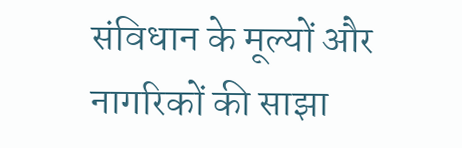संविधान के मूल्यों और नागरिकों की साझा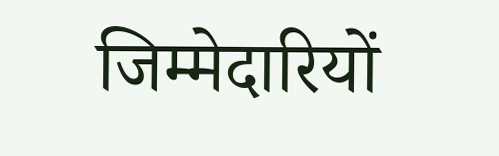जिम्मेदारियों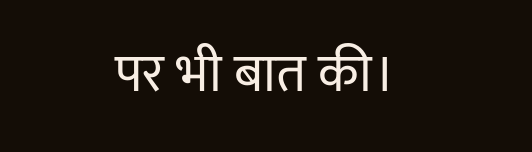पर भी बात की।